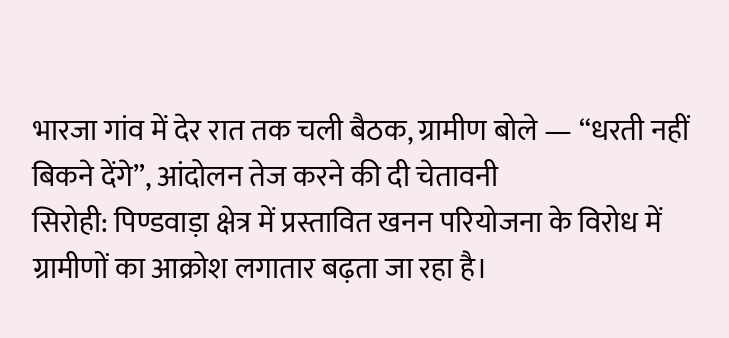भारजा गांव में देर रात तक चली बैठक, ग्रामीण बोले — “धरती नहीं बिकने देंगे”, आंदोलन तेज करने की दी चेतावनी
सिरोही: पिण्डवाड़ा क्षेत्र में प्रस्तावित खनन परियोजना के विरोध में ग्रामीणों का आक्रोश लगातार बढ़ता जा रहा है।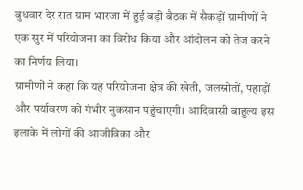बुधवार देर रात ग्राम भारजा में हुई बड़ी बैठक में सैकड़ों ग्रामीणों ने एक सुर में परियोजना का विरोध किया और आंदोलन को तेज करने का निर्णय लिया।
ग्रामीणों ने कहा कि यह परियोजना क्षेत्र की खेती, जलस्रोतों, पहाड़ों और पर्यावरण को गंभीर नुकसान पहुंचाएगी। आदिवासी बाहुल्य इस इलाके में लोगों की आजीविका और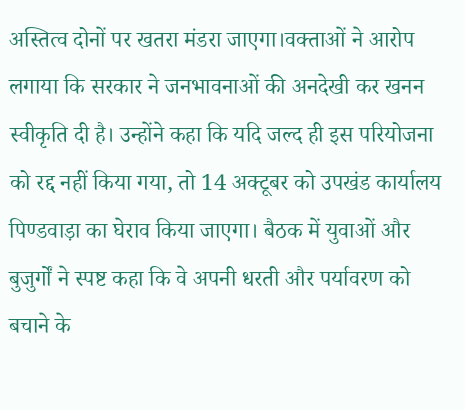अस्तित्व दोनों पर खतरा मंडरा जाएगा।वक्ताओं ने आरोप लगाया कि सरकार ने जनभावनाओं की अनदेखी कर खनन स्वीकृति दी है। उन्होंने कहा कि यदि जल्द ही इस परियोजना को रद्द नहीं किया गया, तो 14 अक्टूबर को उपखंड कार्यालय पिण्डवाड़ा का घेराव किया जाएगा। बैठक में युवाओं और बुजुर्गों ने स्पष्ट कहा कि वे अपनी धरती और पर्यावरण को बचाने के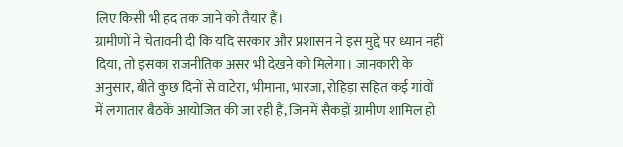लिए किसी भी हद तक जाने को तैयार हैं।
ग्रामीणों ने चेतावनी दी कि यदि सरकार और प्रशासन ने इस मुद्दे पर ध्यान नहीं दिया, तो इसका राजनीतिक असर भी देखने को मिलेगा। जानकारी के अनुसार, बीते कुछ दिनों से वाटेरा, भीमाना, भारजा, रोहिड़ा सहित कई गांवों में लगातार बैठकें आयोजित की जा रही हैं, जिनमें सैकड़ों ग्रामीण शामिल हो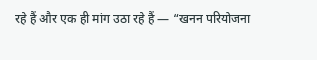रहे हैं और एक ही मांग उठा रहे हैं — “खनन परियोजना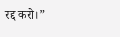रद्द करो।”